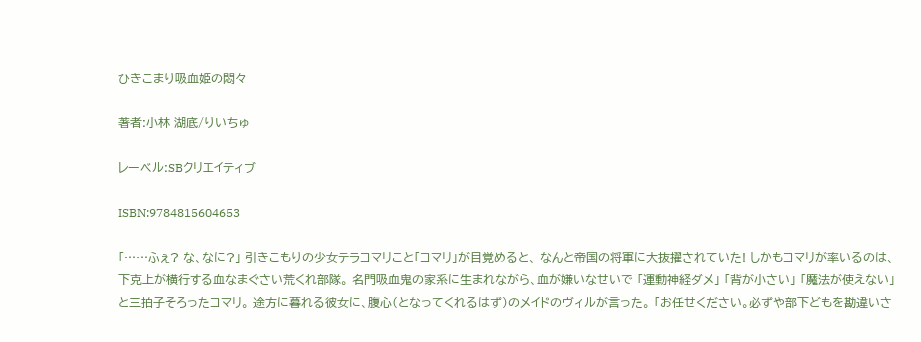ひきこまり吸血姫の悶々

著者:小林 湖底/りいちゅ

レーベル:SBクリエイティブ

ISBN:9784815604653

「……ふぇ? な、なに?」 引きこもりの少女テラコマリこと「コマリ」が目覚めると、 なんと帝国の将軍に大抜擢されていた! しかもコマリが率いるのは、下克上が横行する血なまぐさい荒くれ部隊。 名門吸血鬼の家系に生まれながら、血が嫌いなせいで 「運動神経ダメ」 「背が小さい」 「魔法が使えない」 と三拍子そろったコマリ。 途方に暮れる彼女に、腹心(となってくれるはず)のメイドのヴィルが言った。 「お任せください。必ずや部下どもを勘違いさ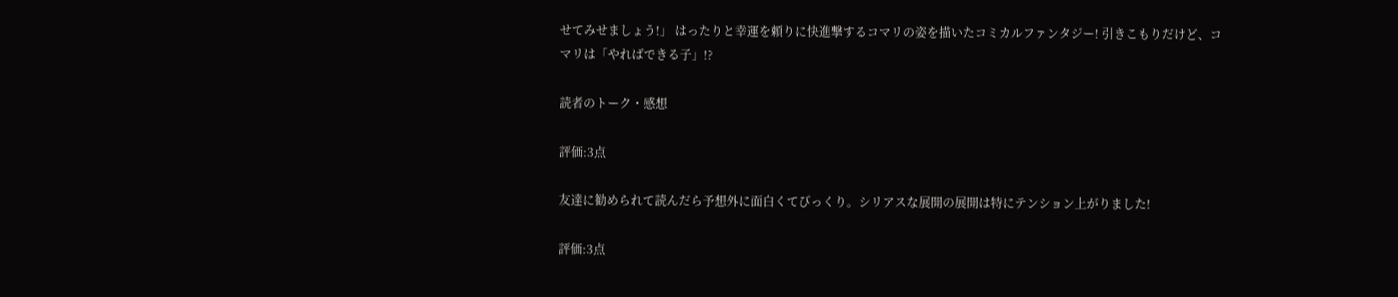せてみせましょう!」 はったりと幸運を頼りに快進撃するコマリの姿を描いたコミカルファンタジー! 引きこもりだけど、コマリは「やればできる子」!?

読者のトーク・感想

評価:3点

友達に勧められて読んだら予想外に面白くてびっくり。シリアスな展開の展開は特にテンション上がりました!

評価:3点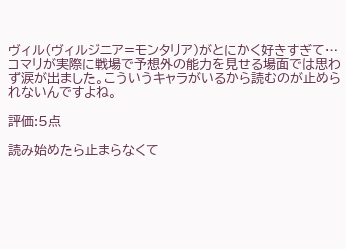ヴィル(ヴィルジニア=モンタリア)がとにかく好きすぎて…コマリが実際に戦場で予想外の能力を見せる場面では思わず涙が出ました。こういうキャラがいるから読むのが止められないんですよね。

評価:5点

読み始めたら止まらなくて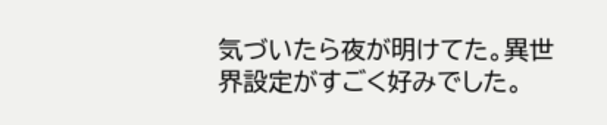気づいたら夜が明けてた。異世界設定がすごく好みでした。